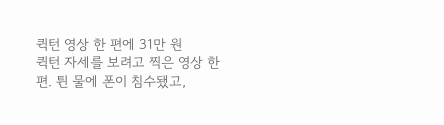퀵턴 영상 한 편에 31만 원
퀵턴 자세를 보려고 찍은 영상 한 편. 튄 물에 폰이 침수됐고,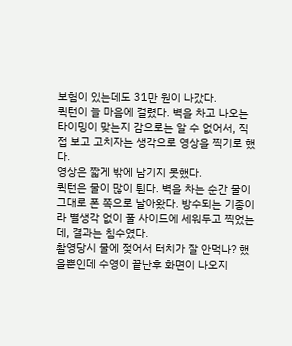보험이 있는데도 31만 원이 나갔다.
퀵턴이 늘 마음에 걸렸다. 벽을 차고 나오는 타이밍이 맞는지 감으로는 알 수 없어서, 직접 보고 고치자는 생각으로 영상을 찍기로 했다.
영상은 짧게 밖에 남기지 못했다.
퀵턴은 물이 많이 튄다. 벽을 차는 순간 물이 그대로 폰 쪽으로 날아왔다. 방수되는 기종이라 별생각 없이 풀 사이드에 세워두고 찍었는데, 결과는 침수였다.
촬영당시 물에 젖어서 터치가 잘 안먹나? 했을뿐인데 수영이 끝난후 화면이 나오지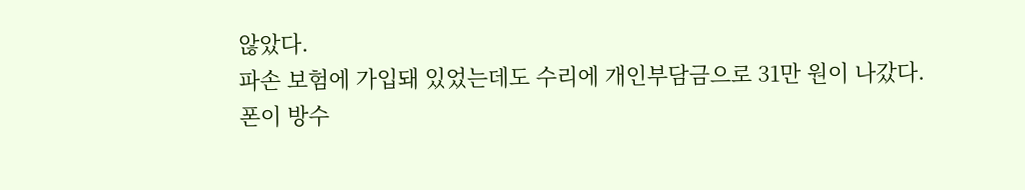않았다.
파손 보험에 가입돼 있었는데도 수리에 개인부담금으로 31만 원이 나갔다.
폰이 방수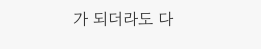가 되더라도 다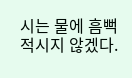시는 물에 흠뻑 적시지 않겠다.